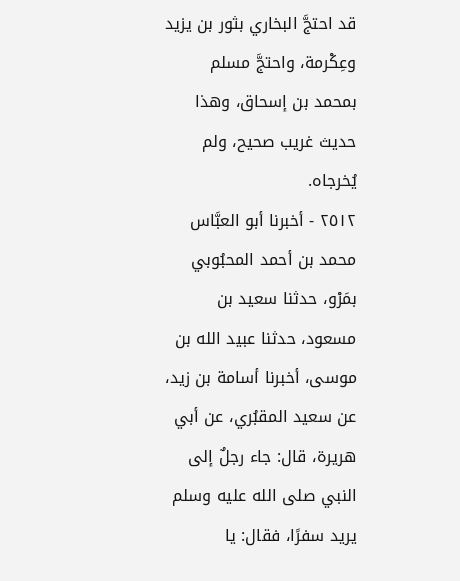قد احتجَّ البخاري بثور بن يزيد وعِكْرمة، واحتجَّ مسلم بمحمد بن إسحاق، وهذا حديث غريب صحيح، ولم يُخرجاه.
٢٥١٢ - أخبرنا أبو العبَّاس محمد بن أحمد المحبُوبي بمَرْو، حدثنا سعيد بن مسعود، حدثنا عبيد الله بن موسى، أخبرنا أسامة بن زيد، عن سعيد المقبُري، عن أبي هريرة، قال: جاء رجلٌ إلى النبي صلى الله عليه وسلم يريد سفرًا، فقال: يا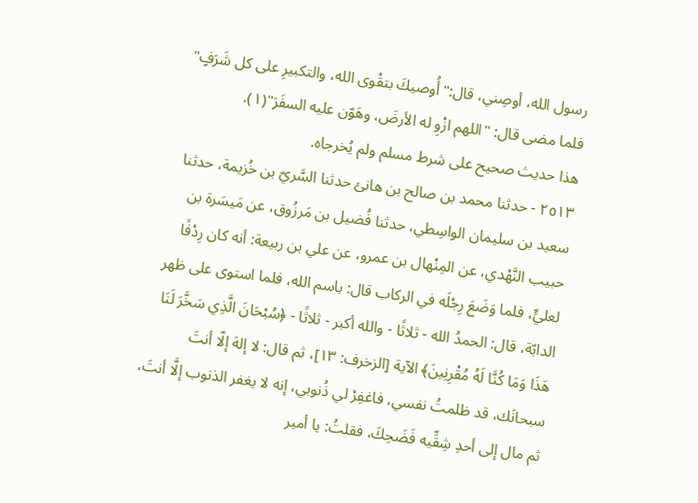رسول الله، أوصِني، قال:"أُوصيكَ بتقْوى الله، والتكبيرِ على كل شَرَفٍ" فلما مضى قال: "اللهم ازْوِ له الأرضَ، وهَوّن عليه السفَرَ"(١).
هذا حديث صحيح على شرط مسلم ولم يُخرجاه.
٢٥١٣ - حدثنا محمد بن صالح بن هانئ حدثنا السَّريّ بن خُزيمة، حدثنا سعيد بن سليمان الواسِطي، حدثنا فُضيل بن مَرزُوق، عن مَيسَرة بن حبيب النَّهْدي، عن المِنْهال بن عمرو، عن علي بن ربيعة: أنه كان رِدْفًا لعليٍّ، فلما وَضَعَ رِجْلَه في الركاب قال: باسم الله، فلما استوى على ظهر الدابّة، قال: الحمدُ الله - ثلاثًا - والله أكبر - ثلاثًا - ﴿سُبْحَانَ الَّذِي سَخَّرَ لَنَا هَذَا وَمَا كُنَّا لَهُ مُقْرِنِينَ﴾ الآية [الزخرف: ١٣]، ثم قال: لا إلهَ إلّا أنتَ سبحانَك، قد ظلمتُ نفسي، فاغفِرْ لي ذُنوبي، إنه لا يغفر الذنوب إلَّا أنتَ، ثم مال إلى أحدِ شِقِّيه فَضَحِكَ، فقلتُ: يا أمير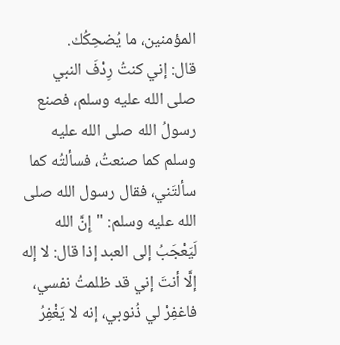المؤمنين، ما يُضحِكُك.
قال: إني كنتُ رِدْفَ النبي صلى الله عليه وسلم، فصنع رسولُ الله صلى الله عليه وسلم كما صنعتُ، فسألتُه كما سألتَني، فقال رسول الله صلى الله عليه وسلم: "إِنَّ الله لَيَعْجَبُ إلى العبد إذا قال: لا إله إلَّا أنتَ إني قد ظلمتُ نفسي، فاغفِرْ لي ذُنوبي، إنه لا يَغْفِرُ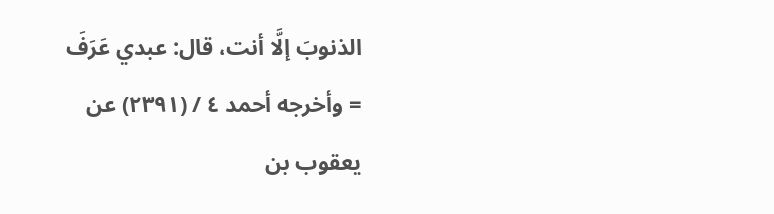الذنوبَ إلَّا أنت، قال: عبدي عَرَفَ
= وأخرجه أحمد ٤ / (٢٣٩١) عن يعقوب بن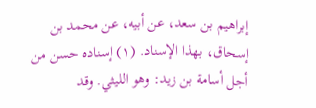إبراهيم بن سعد، عن أبيه، عن محمد بن إسحاق، بهذا الإسناد. (١) إسناده حسن من أجل أسامة بن زيد: وهو الليثي. وقد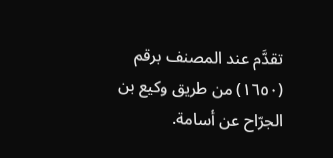تقدَّم عند المصنف برقم (١٦٥٠) من طريق وكيع بن الجرّاح عن أسامة.